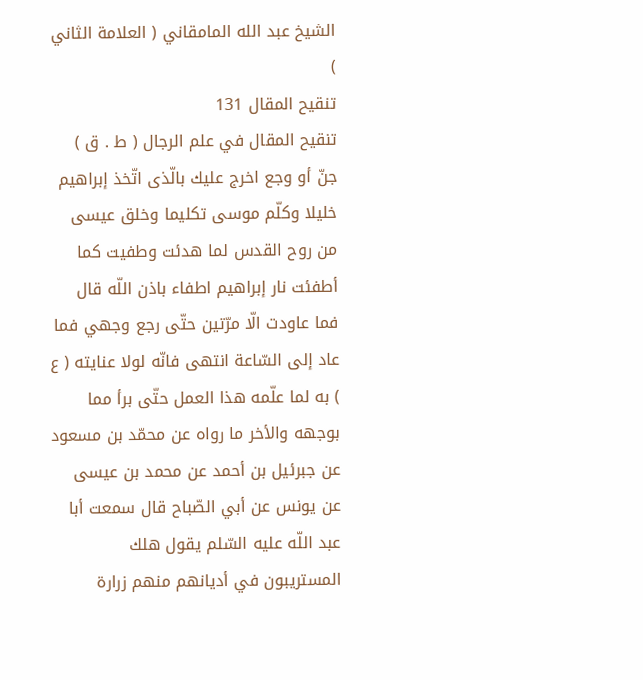الشيخ عبد الله المامقاني ( العلامة الثاني )
تنقيح المقال 131
تنقيح المقال في علم الرجال ( ط . ق )
جنّ أو وجع اخرج عليك بالّذى اتّخذ إبراهيم خليلا وكلّم موسى تكليما وخلق عيسى من روح القدس لما هدئت وطفيت كما أطفئت نار إبراهيم اطفاء باذن اللّه قال فما عاودت الّا مرّتين حتّى رجع وجهي فما عاد إلى السّاعة انتهى فانّه لولا عنايته ( ع ) به لما علّمه هذا العمل حتّى برأ مما بوجهه والأخر ما رواه عن محمّد بن مسعود عن جبرئيل بن أحمد عن محمد بن عيسى عن يونس عن أبي الصّباح قال سمعت أبا عبد اللّه عليه السّلم يقول هلك المستريبون في أديانهم منهم زرارة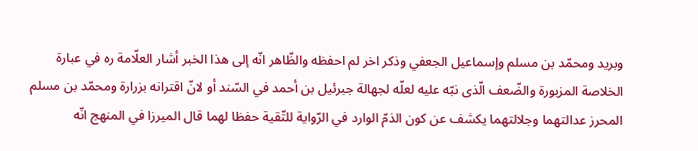وبريد ومحمّد بن مسلم وإسماعيل الجعفي وذكر اخر لم احفظه والظّاهر انّه إلى هذا الخبر أشار العلّامة ره في عبارة الخلاصة المزبورة والضّعف الّذى نبّه عليه لعلّه لجهالة جبرئيل بن أحمد في السّند أو لانّ اقترانه بزرارة ومحمّد بن مسلم المحرز عدالتهما وجلالتهما يكشف عن كون الذمّ الوارد في الرّواية للتّقية حفظا لهما قال الميرزا في المنهج انّه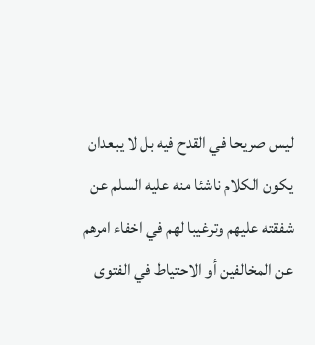ليس صريحا في القدح فيه بل لا يبعدان يكون الكلام ناشئا منه عليه السلم عن شفقته عليهم وترغيبا لهم في اخفاء امرهم عن المخالفين أو الاحتياط في الفتوى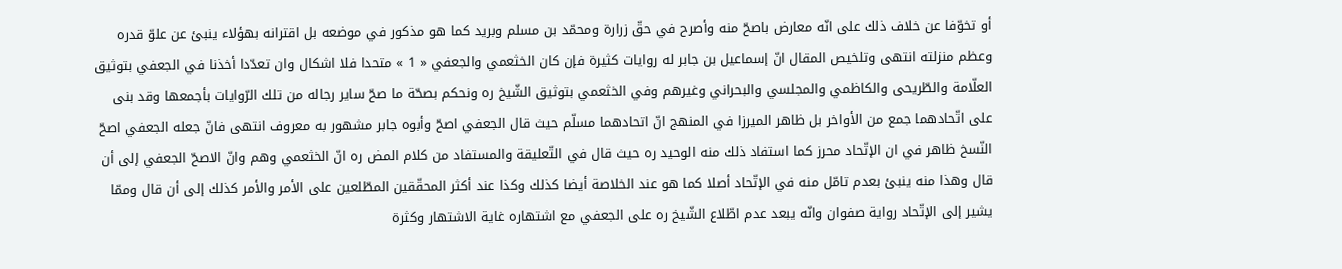أو تخوّفا عن خلاف ذلك على انّه معارض باصحّ منه وأصرح في حقّ زرارة ومحمّد بن مسلم وبريد كما هو مذكور في موضعه بل اقترانه بهؤلاء ينبئ عن علوّ قدره وعظم منزلته انتهى وتلخيص المقال انّ إسماعيل بن جابر له روايات كثيرة فإن كان الخثعمي والجعفي « 1 » متحدا فلا اشكال وان تعدّدا أخذنا في الجعفي بتوثيق العلّامة والطّريحى والكاظمي والمجلسي والبحراني وغيرهم وفي الخثعمي بتوثيق الشّيخ ره ونحكم بصحّة ما صحّ ساير رجاله من تلك الرّوايات بأجمعها وقد بنى على اتّحادهما جمع من الأواخر بل ظاهر الميرزا في المنهج انّ اتحادهما مسلّم حيث قال الجعفي اصحّ وأبوه جابر مشهور به معروف انتهى فانّ جعله الجعفي اصحّ النّسخ ظاهر في ان الإتّحاد محرز كما استفاد ذلك منه الوحيد ره حيث قال في التّعليقة والمستفاد من كلام المض ره انّ الخثعمي وهم وانّ الاصحّ الجعفي إلى أن قال وهذا منه ينبئ بعدم تامّل منه في الإتّحاد أصلا كما هو عند الخلاصة أيضا كذلك وكذا عند أكثر المحقّقين المطّلعين على الأمر والأمر كذلك إلى أن قال وممّا يشير إلى الإتّحاد رواية صفوان وانّه يبعد عدم اطّلاع الشّيخ ره على الجعفي مع اشتهاره غاية الاشتهار وكثرة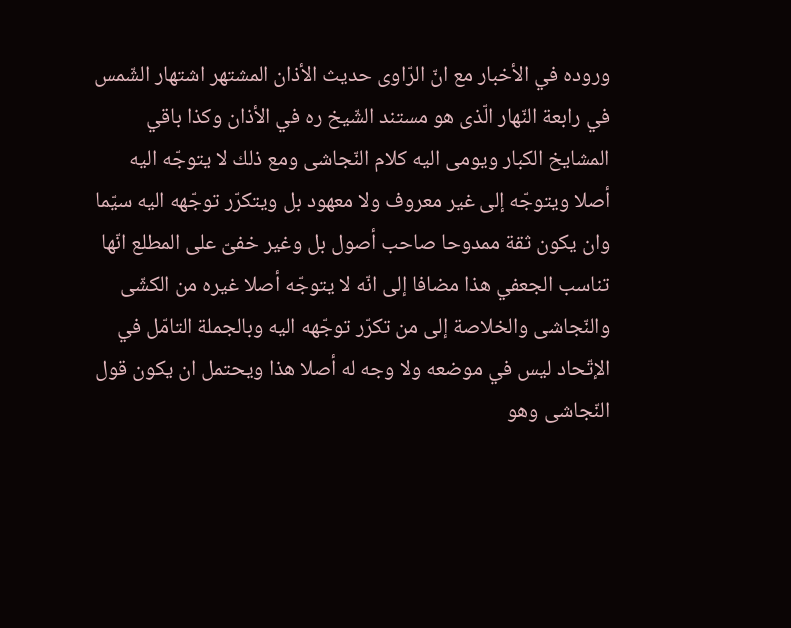وروده في الأخبار مع انّ الرّاوى حديث الأذان المشتهر اشتهار الشّمس في رابعة النّهار الّذى هو مستند الشّيخ ره في الأذان وكذا باقي المشايخ الكبار ويومى اليه كلام النّجاشى ومع ذلك لا يتوجّه اليه أصلا ويتوجّه إلى غير معروف ولا معهود بل ويتكرّر توجّهه اليه سيّما وان يكون ثقة ممدوحا صاحب أصول بل وغير خفىّ على المطلع انّها تناسب الجعفي هذا مضافا إلى انّه لا يتوجّه أصلا غيره من الكشّى والنّجاشى والخلاصة إلى من تكرّر توجّهه اليه وبالجملة التامّل في الإتّحاد ليس في موضعه ولا وجه له أصلا هذا ويحتمل ان يكون قول النّجاشى وهو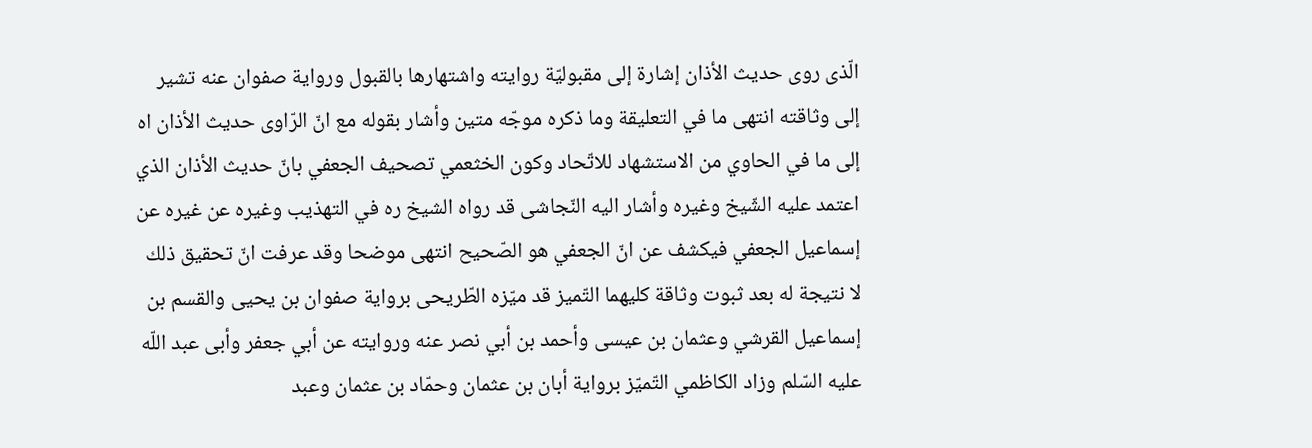الّذى روى حديث الأذان إشارة إلى مقبوليّة روايته واشتهارها بالقبول ورواية صفوان عنه تشير إلى وثاقته انتهى ما في التعليقة وما ذكره موجّه متين وأشار بقوله مع انّ الرّاوى حديث الأذان اه إلى ما في الحاوي من الاستشهاد للاتّحاد وكون الخثعمي تصحيف الجعفي بانّ حديث الأذان الذي اعتمد عليه الشّيخ وغيره وأشار اليه النّجاشى قد رواه الشيخ ره في التهذيب وغيره عن غيره عن إسماعيل الجعفي فيكشف عن انّ الجعفي هو الصّحيح انتهى موضحا وقد عرفت انّ تحقيق ذلك لا نتيجة له بعد ثبوت وثاقة كليهما التّميز قد ميّزه الطّريحى برواية صفوان بن يحيى والقسم بن إسماعيل القرشي وعثمان بن عيسى وأحمد بن أبي نصر عنه وروايته عن أبي جعفر وأبى عبد اللّه عليه السّلم وزاد الكاظمي التّميّز برواية أبان بن عثمان وحمّاد بن عثمان وعبد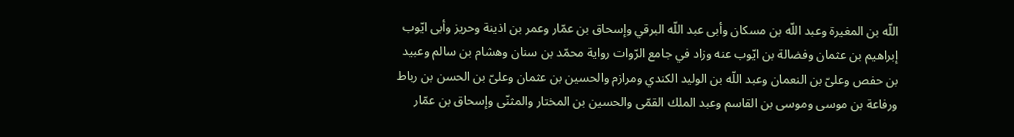اللّه بن المغيرة وعبد اللّه بن مسكان وأبى عبد اللّه البرقي وإسحاق بن عمّار وعمر بن اذينة وحريز وأبى ايّوب إبراهيم بن عثمان وفضالة بن ايّوب عنه وزاد في جامع الرّوات رواية محمّد بن سنان وهشام بن سالم وعبيد بن حفص وعلىّ بن النعمان وعبد اللّه بن الوليد الكندي ومرازم والحسين بن عثمان وعلىّ بن الحسن بن رباط ورفاعة بن موسى وموسى بن القاسم وعبد الملك القمّى والحسين بن المختار والمثنّى وإسحاق بن عمّار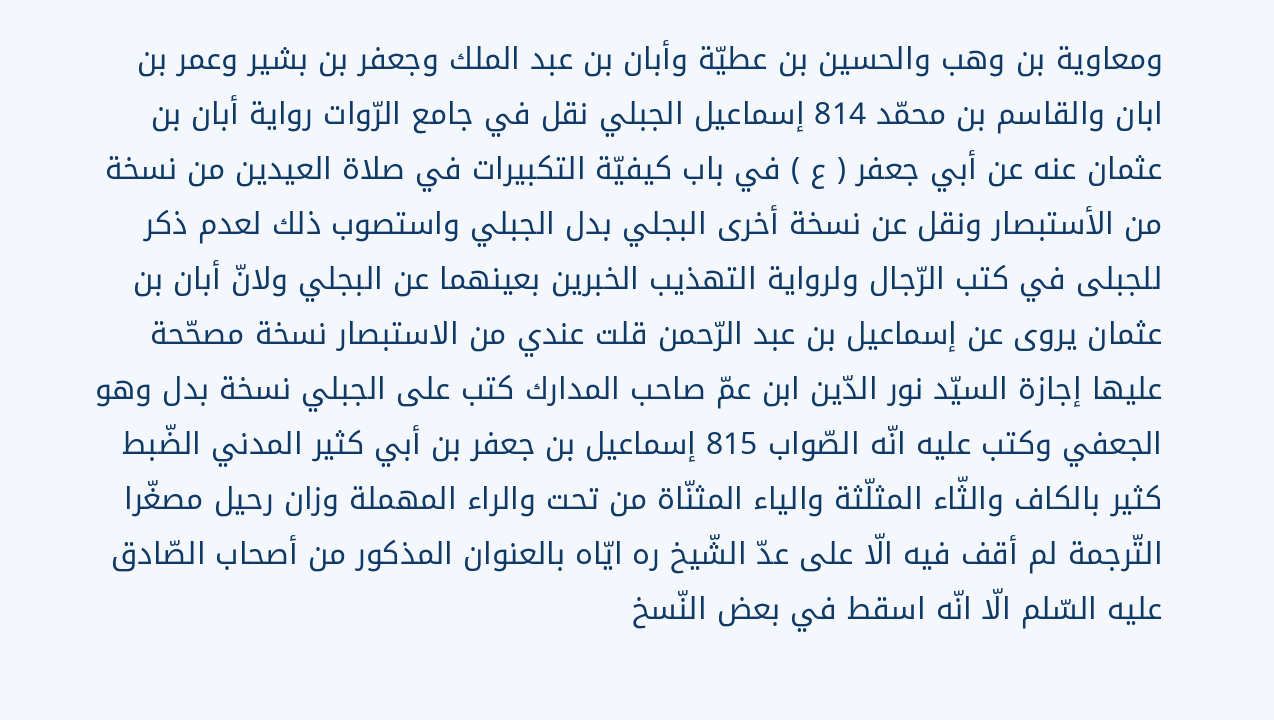ومعاوية بن وهب والحسين بن عطيّة وأبان بن عبد الملك وجعفر بن بشير وعمر بن ابان والقاسم بن محمّد 814 إسماعيل الجبلي نقل في جامع الرّوات رواية أبان بن عثمان عنه عن أبي جعفر ( ع ) في باب كيفيّة التكبيرات في صلاة العيدين من نسخة من الأستبصار ونقل عن نسخة أخرى البجلي بدل الجبلي واستصوب ذلك لعدم ذكر للجبلى في كتب الرّجال ولرواية التهذيب الخبرين بعينهما عن البجلي ولانّ أبان بن عثمان يروى عن إسماعيل بن عبد الرّحمن قلت عندي من الاستبصار نسخة مصحّحة عليها إجازة السيّد نور الدّين ابن عمّ صاحب المدارك كتب على الجبلي نسخة بدل وهو الجعفي وكتب عليه انّه الصّواب 815 إسماعيل بن جعفر بن أبي كثير المدني الضّبط كثير بالكاف والثّاء المثلّثة والياء المثنّاة من تحت والراء المهملة وزان رحيل مصغّرا التّرجمة لم أقف فيه الّا على عدّ الشّيخ ره ايّاه بالعنوان المذكور من أصحاب الصّادق عليه السّلم الّا انّه اسقط في بعض النّسخ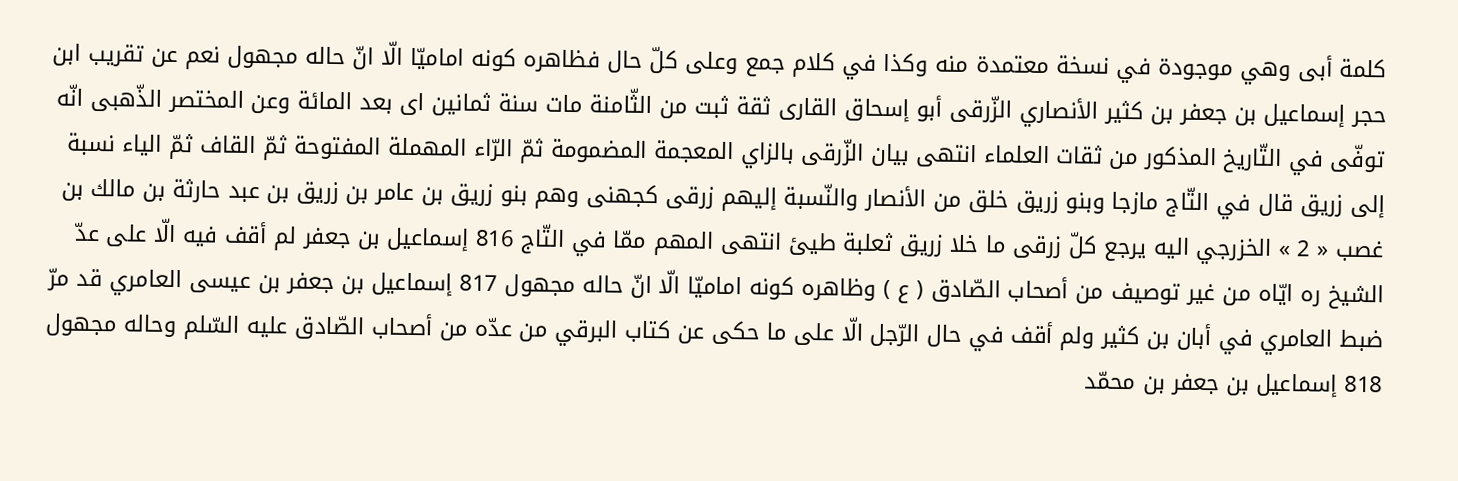كلمة أبى وهي موجودة في نسخة معتمدة منه وكذا في كلام جمع وعلى كلّ حال فظاهره كونه اماميّا الّا انّ حاله مجهول نعم عن تقريب ابن حجر إسماعيل بن جعفر بن كثير الأنصاري الزّرقى أبو إسحاق القارى ثقة ثبت من الثّامنة مات سنة ثمانين اى بعد المائة وعن المختصر الذّهبى انّه توفّى في التّاريخ المذكور من ثقات العلماء انتهى بيان الزّرقى بالزاي المعجمة المضمومة ثمّ الرّاء المهملة المفتوحة ثمّ القاف ثمّ الياء نسبة إلى زريق قال في التّاج مازجا وبنو زريق خلق من الأنصار والنّسبة إليهم زرقى كجهنى وهم بنو زريق بن عامر بن زريق بن عبد حارثة بن مالك بن غصب « 2 » الخزرجي اليه يرجع كلّ زرقى ما خلا زريق ثعلبة طيئ انتهى المهم ممّا في التّاج 816 إسماعيل بن جعفر لم أقف فيه الّا على عدّ الشيخ ره ايّاه من غير توصيف من أصحاب الصّادق ( ع ) وظاهره كونه اماميّا الّا انّ حاله مجهول 817 إسماعيل بن جعفر بن عيسى العامري قد مرّ ضبط العامري في أبان بن كثير ولم أقف في حال الرّجل الّا على ما حكى عن كتاب البرقي من عدّه من أصحاب الصّادق عليه السّلم وحاله مجهول 818 إسماعيل بن جعفر بن محمّد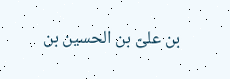بن علىّ بن الحسين بن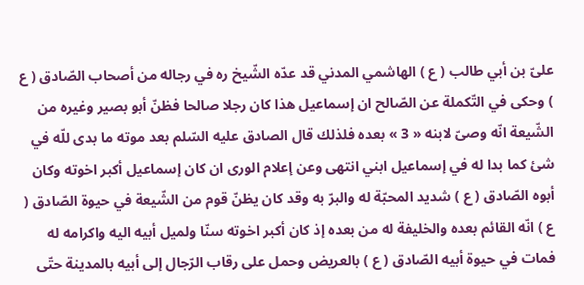علىّ بن أبي طالب ( ع ) الهاشمي المدني قد عدّه الشّيخ ره في رجاله من أصحاب الصّادق ( ع ) وحكى في التّكملة عن الصّالح ان إسماعيل هذا كان رجلا صالحا فظنّ أبو بصير وغيره من الشّيعة انّه وصىّ لابنه « 3 » بعده فلذلك قال الصادق عليه السّلم بعد موته ما بدى للّه في شئ كما بدا له في إسماعيل ابني انتهى وعن إعلام الورى ان كان إسماعيل أكبر اخوته وكان أبوه الصّادق ( ع ) شديد المحبّة له والبرّ به وقد كان يظنّ قوم من الشّيعة في حيوة الصّادق ( ع ) انّه القائم بعده والخليفة له من بعده إذ كان أكبر اخوته سنّا ولميل أبيه اليه واكرامه له فمات في حيوة أبيه الصّادق ( ع ) بالعريض وحمل على رقاب الرّجال إلى أبيه بالمدينة حتّى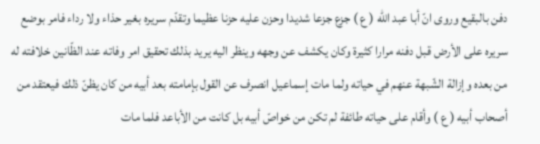دفن بالبقيع وروى انّ أبا عبد اللّه ( ع ) جزع جزعا شديدا وحزن عليه حزنا عظيما وتقدّم سريره بغير حذاء ولا رداء فامر بوضع سريره على الأرض قبل دفنه مرارا كثيرة وكان يكشف عن وجهه وينظر اليه يريد بذلك تحقيق امر وفاته عند الظّانين خلافته له من بعده وإزالة الشّبهة عنهم في حياته ولما مات إسماعيل انصرف عن القول بإمامته بعد أبيه من كان يظنّ ذلك فيعتقد من أصحاب أبيه ( ع ) وأقام على حياته طائفة لم تكن من خواصّ أبيه بل كانت من الأباعد فلما مات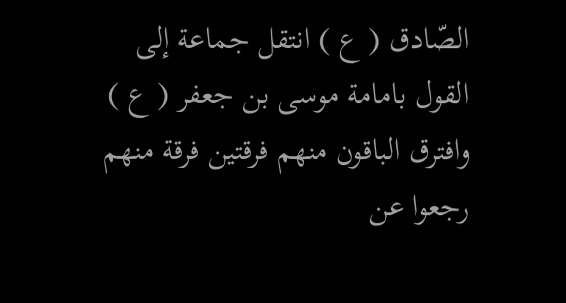الصّادق ( ع ) انتقل جماعة إلى القول بامامة موسى بن جعفر ( ع ) وافترق الباقون منهم فرقتين فرقة منهم رجعوا عن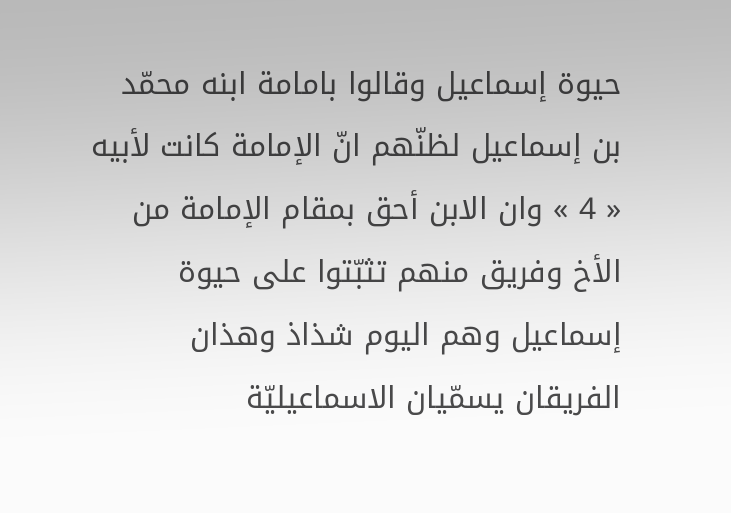حيوة إسماعيل وقالوا بامامة ابنه محمّد بن إسماعيل لظنّهم انّ الإمامة كانت لأبيه « 4 » وان الابن أحق بمقام الإمامة من الأخ وفريق منهم تثبّتوا على حيوة إسماعيل وهم اليوم شذاذ وهذان الفريقان يسمّيان الاسماعيليّة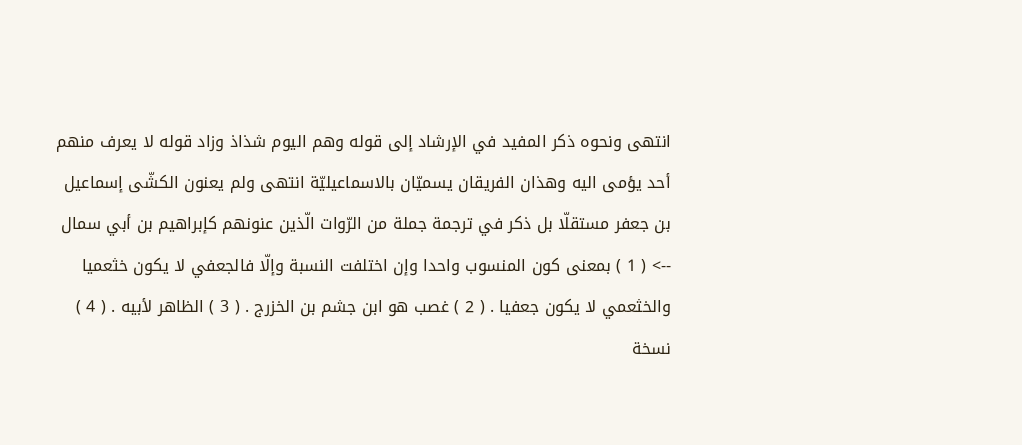انتهى ونحوه ذكر المفيد في الإرشاد إلى قوله وهم اليوم شذاذ وزاد قوله لا يعرف منهم أحد يؤمى اليه وهذان الفريقان يسميّان بالاسماعيليّة انتهى ولم يعنون الكشّى إسماعيل بن جعفر مستقلّا بل ذكر في ترجمة جملة من الرّوات الّذين عنونهم كإبراهيم بن أبي سمال
--> ( 1 ) بمعنى كون المنسوب واحدا وإن اختلفت النسبة وإلّا فالجعفي لا يكون خثعميا والخثعمي لا يكون جعفيا . ( 2 ) غصب هو ابن جشم بن الخزرج . ( 3 ) الظاهر لأبيه . ( 4 ) نسخة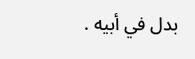بدل في أبيه .